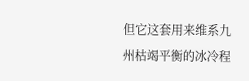但它这套用来维系九州枯竭平衡的冰冷程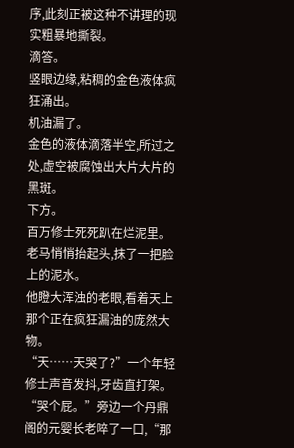序,此刻正被这种不讲理的现实粗暴地撕裂。
滴答。
竖眼边缘,粘稠的金色液体疯狂涌出。
机油漏了。
金色的液体滴落半空,所过之处,虚空被腐蚀出大片大片的黑斑。
下方。
百万修士死死趴在烂泥里。
老马悄悄抬起头,抹了一把脸上的泥水。
他瞪大浑浊的老眼,看着天上那个正在疯狂漏油的庞然大物。
“天……天哭了?”一个年轻修士声音发抖,牙齿直打架。
“哭个屁。”旁边一个丹鼎阁的元婴长老啐了一口,“那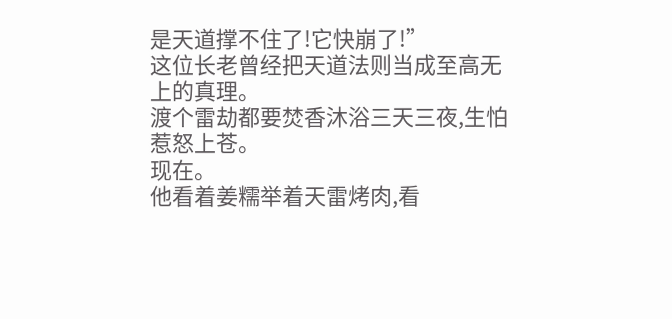是天道撑不住了!它快崩了!”
这位长老曾经把天道法则当成至高无上的真理。
渡个雷劫都要焚香沐浴三天三夜,生怕惹怒上苍。
现在。
他看着姜糯举着天雷烤肉,看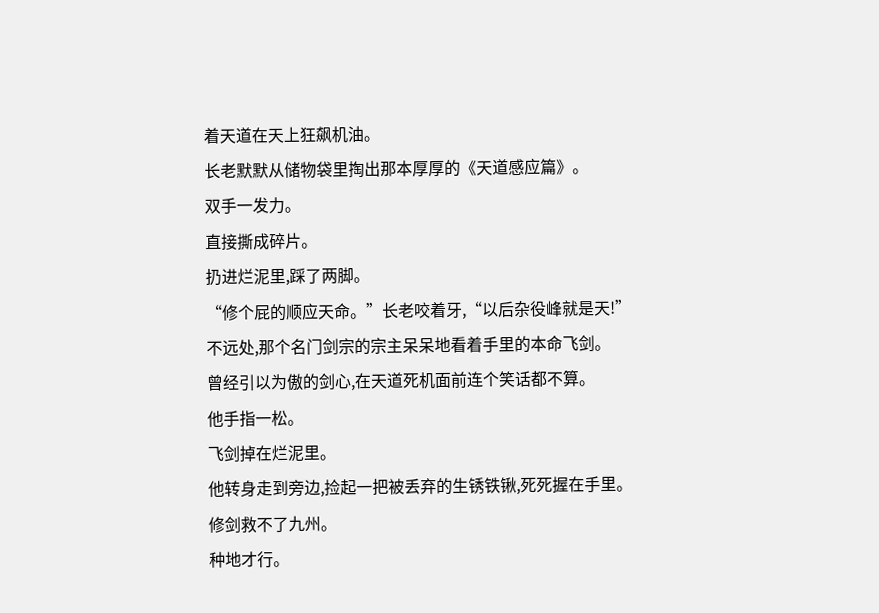着天道在天上狂飙机油。
长老默默从储物袋里掏出那本厚厚的《天道感应篇》。
双手一发力。
直接撕成碎片。
扔进烂泥里,踩了两脚。
“修个屁的顺应天命。”长老咬着牙,“以后杂役峰就是天!”
不远处,那个名门剑宗的宗主呆呆地看着手里的本命飞剑。
曾经引以为傲的剑心,在天道死机面前连个笑话都不算。
他手指一松。
飞剑掉在烂泥里。
他转身走到旁边,捡起一把被丢弃的生锈铁锹,死死握在手里。
修剑救不了九州。
种地才行。